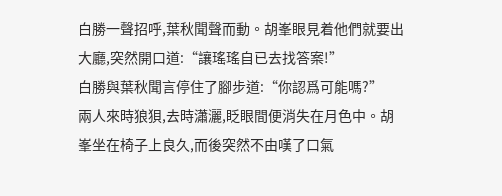白勝一聲招呼,葉秋聞聲而動。胡峯眼見着他們就要出大廳,突然開口道:“讓瑤瑤自已去找答案!”
白勝與葉秋聞言停住了腳步道:“你認爲可能嗎?”
兩人來時狼狽,去時瀟灑,眨眼間便消失在月色中。胡峯坐在椅子上良久,而後突然不由嘆了口氣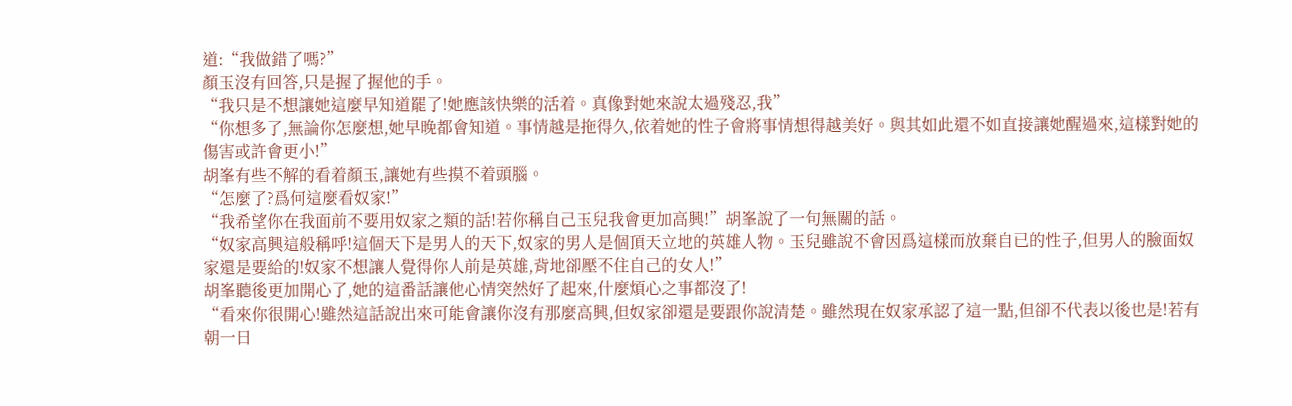道:“我做錯了嗎?”
顏玉沒有回答,只是握了握他的手。
“我只是不想讓她這麼早知道罷了!她應該快樂的活着。真像對她來說太過殘忍,我”
“你想多了,無論你怎麼想,她早晚都會知道。事情越是拖得久,依着她的性子會將事情想得越美好。與其如此還不如直接讓她醒過來,這樣對她的傷害或許會更小!”
胡峯有些不解的看着顏玉,讓她有些摸不着頭腦。
“怎麼了?爲何這麼看奴家!”
“我希望你在我面前不要用奴家之類的話!若你稱自己玉兒我會更加高興!”胡峯說了一句無關的話。
“奴家高興這般稱呼!這個天下是男人的天下,奴家的男人是個頂天立地的英雄人物。玉兒雖說不會因爲這樣而放棄自已的性子,但男人的臉面奴家還是要給的!奴家不想讓人覺得你人前是英雄,背地卻壓不住自己的女人!”
胡峯聽後更加開心了,她的這番話讓他心情突然好了起來,什麼煩心之事都沒了!
“看來你很開心!雖然這話說出來可能會讓你沒有那麼高興,但奴家卻還是要跟你說清楚。雖然現在奴家承認了這一點,但卻不代表以後也是!若有朝一日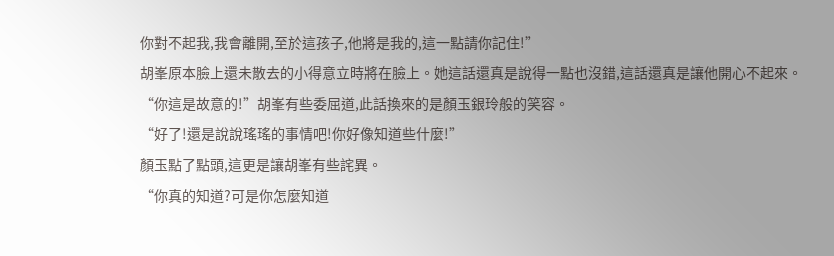你對不起我,我會離開,至於這孩子,他將是我的,這一點請你記住!”
胡峯原本臉上還未散去的小得意立時將在臉上。她這話還真是說得一點也沒錯,這話還真是讓他開心不起來。
“你這是故意的!”胡峯有些委屈道,此話換來的是顏玉銀玲般的笑容。
“好了!還是說說瑤瑤的事情吧!你好像知道些什麼!”
顏玉點了點頭,這更是讓胡峯有些詫異。
“你真的知道?可是你怎麼知道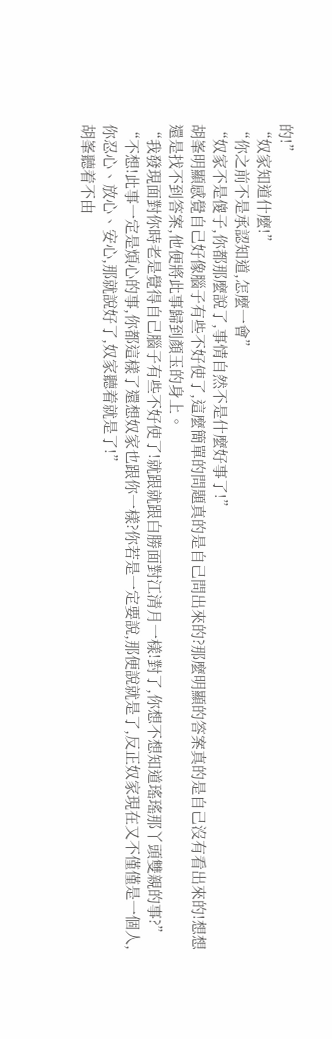的!”
“奴家知道什麼!”
“你之前不是承認知道,怎麼一會”
“奴家不是傻子,你都那麼說了,事情自然不是什麼好事了!”
胡峯明顯感覺自己好像腦子有些不好使了,這麼簡單的問題真的是自己問出來的?那麼明顯的答案真的是自己沒有看出來的!想想還是找不到答案,他便將此事歸到顏玉的身上。
“我發現面對你時老是覺得自己腦子有些不好使了!就跟就跟白勝面對江清月一樣!對了,你想不想知道瑤瑤那丫頭雙親的事?”
“不想!此事一定是煩心的事,你都這樣了還想奴家也跟你一樣?你若是一定要說,那便說就是了,反正奴家現在又不僅僅是一個人,你忍心、放心、安心,那就說好了,奴家聽着就是了!”
胡峯聽着不由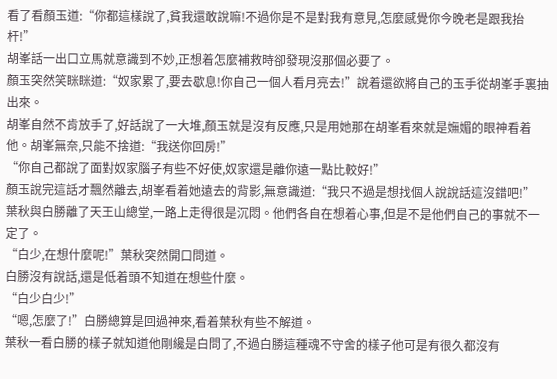看了看顏玉道:“你都這樣說了,貧我還敢說嘛!不過你是不是對我有意見,怎麼感覺你今晚老是跟我抬杆!”
胡峯話一出口立馬就意識到不妙,正想着怎麼補救時卻發現沒那個必要了。
顏玉突然笑眯眯道:“奴家累了,要去歇息!你自己一個人看月亮去!”說着還欲將自己的玉手從胡峯手裏抽出來。
胡峯自然不肯放手了,好話說了一大堆,顏玉就是沒有反應,只是用她那在胡峯看來就是嫵媚的眼神看着他。胡峯無奈,只能不捨道:“我送你回房!”
“你自己都說了面對奴家腦子有些不好使,奴家還是離你遠一點比較好!”
顏玉說完這話才飄然離去,胡峯看着她遠去的背影,無意識道:“我只不過是想找個人說說話這沒錯吧!”
葉秋與白勝離了天王山總堂,一路上走得很是沉悶。他們各自在想着心事,但是不是他們自己的事就不一定了。
“白少,在想什麼呢!”葉秋突然開口問道。
白勝沒有說話,還是低着頭不知道在想些什麼。
“白少白少!”
“嗯,怎麼了!”白勝總算是回過神來,看着葉秋有些不解道。
葉秋一看白勝的樣子就知道他剛纔是白問了,不過白勝這種魂不守舍的樣子他可是有很久都沒有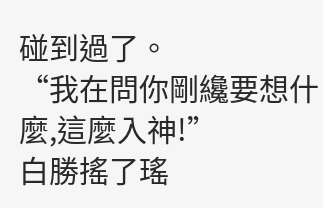碰到過了。
“我在問你剛纔要想什麼,這麼入神!”
白勝搖了瑤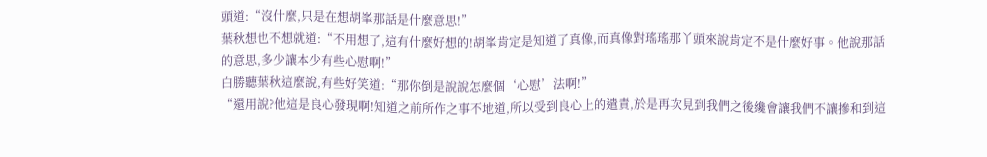頭道:“沒什麼,只是在想胡峯那話是什麼意思!”
葉秋想也不想就道:“不用想了,這有什麼好想的!胡峯肯定是知道了真像,而真像對瑤瑤那丫頭來說肯定不是什麼好事。他說那話的意思,多少讓本少有些心慰啊!”
白勝聽葉秋這麼說,有些好笑道:“那你倒是說說怎麼個‘心慰’法啊!”
“還用說?他這是良心發現啊!知道之前所作之事不地道,所以受到良心上的遣責,於是再次見到我們之後纔會讓我們不讓摻和到這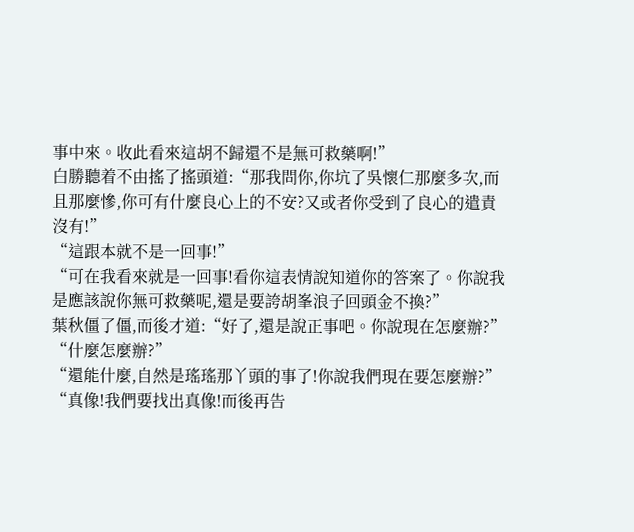事中來。收此看來這胡不歸還不是無可救藥啊!”
白勝聽着不由搖了搖頭道:“那我問你,你坑了吳懷仁那麼多次,而且那麼慘,你可有什麼良心上的不安?又或者你受到了良心的遣責沒有!”
“這跟本就不是一回事!”
“可在我看來就是一回事!看你這表情說知道你的答案了。你說我是應該說你無可救藥呢,還是要誇胡峯浪子回頭金不換?”
葉秋僵了僵,而後才道:“好了,還是說正事吧。你說現在怎麼辦?”
“什麼怎麼辦?”
“還能什麼,自然是瑤瑤那丫頭的事了!你說我們現在要怎麼辦?”
“真像!我們要找出真像!而後再告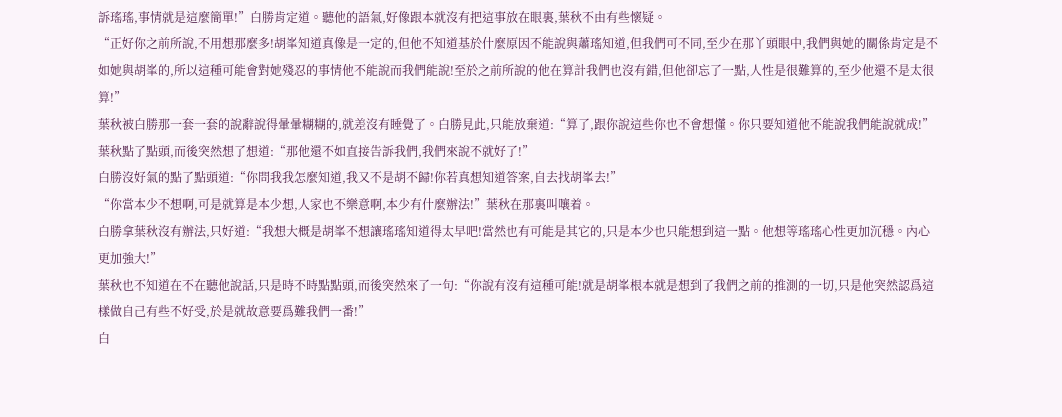訴瑤瑤,事情就是這麼簡單!”白勝肯定道。聽他的語氣,好像跟本就沒有把這事放在眼裏,葉秋不由有些懷疑。
“正好你之前所說,不用想那麼多!胡峯知道真像是一定的,但他不知道基於什麼原因不能說與蕭瑤知道,但我們可不同,至少在那丫頭眼中,我們與她的關係肯定是不如她與胡峯的,所以這種可能會對她殘忍的事情他不能說而我們能說!至於之前所說的他在算計我們也沒有錯,但他卻忘了一點,人性是很難算的,至少他還不是太很算!”
葉秋被白勝那一套一套的說辭說得暈暈糊糊的,就差沒有睡覺了。白勝見此,只能放棄道:“算了,跟你說這些你也不會想懂。你只要知道他不能說我們能說就成!”
葉秋點了點頭,而後突然想了想道:“那他還不如直接告訴我們,我們來說不就好了!”
白勝沒好氣的點了點頭道:“你問我我怎麼知道,我又不是胡不歸!你若真想知道答案,自去找胡峯去!”
“你當本少不想啊,可是就算是本少想,人家也不樂意啊,本少有什麼辦法!”葉秋在那裏叫嚷着。
白勝拿葉秋沒有辦法,只好道:“我想大概是胡峯不想讓瑤瑤知道得太早吧!當然也有可能是其它的,只是本少也只能想到這一點。他想等瑤瑤心性更加沉穩。內心更加強大!”
葉秋也不知道在不在聽他說話,只是時不時點點頭,而後突然來了一句:“你說有沒有這種可能!就是胡峯根本就是想到了我們之前的推測的一切,只是他突然認爲這樣做自己有些不好受,於是就故意要爲難我們一番!”
白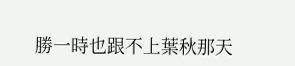勝一時也跟不上葉秋那天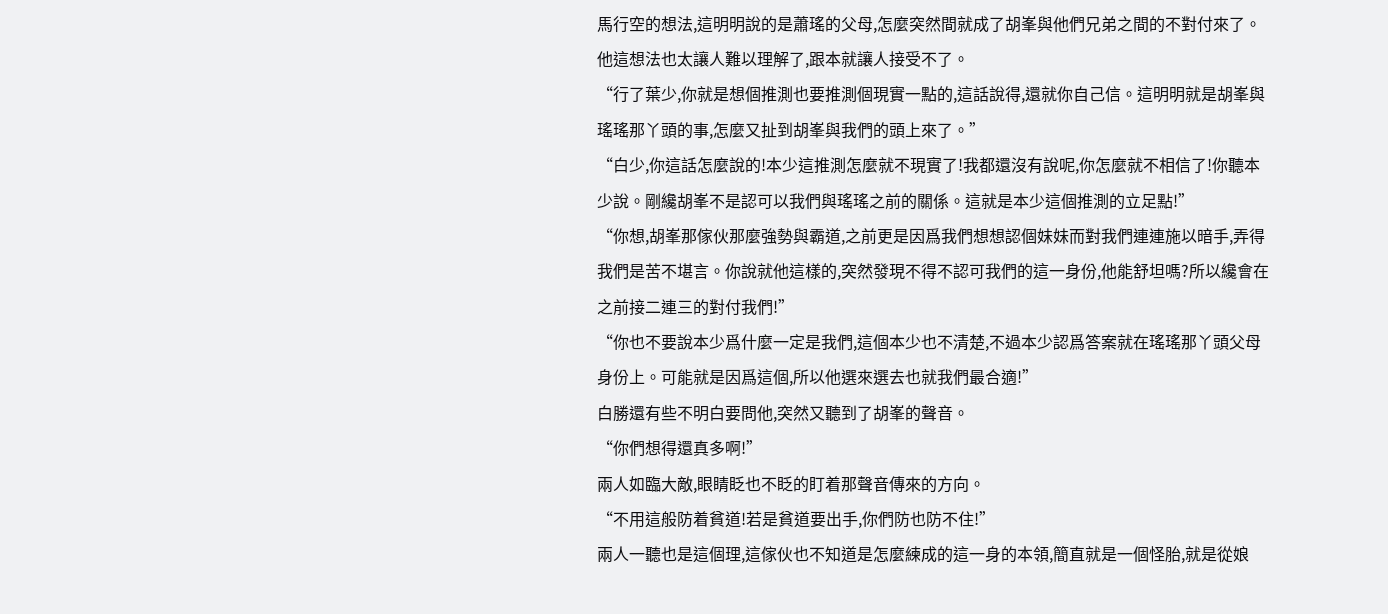馬行空的想法,這明明說的是蕭瑤的父母,怎麼突然間就成了胡峯與他們兄弟之間的不對付來了。他這想法也太讓人難以理解了,跟本就讓人接受不了。
“行了葉少,你就是想個推測也要推測個現實一點的,這話說得,還就你自己信。這明明就是胡峯與瑤瑤那丫頭的事,怎麼又扯到胡峯與我們的頭上來了。”
“白少,你這話怎麼說的!本少這推測怎麼就不現實了!我都還沒有說呢,你怎麼就不相信了!你聽本少說。剛纔胡峯不是認可以我們與瑤瑤之前的關係。這就是本少這個推測的立足點!”
“你想,胡峯那傢伙那麼強勢與霸道,之前更是因爲我們想想認個妹妹而對我們連連施以暗手,弄得我們是苦不堪言。你說就他這樣的,突然發現不得不認可我們的這一身份,他能舒坦嗎?所以纔會在之前接二連三的對付我們!”
“你也不要說本少爲什麼一定是我們,這個本少也不清楚,不過本少認爲答案就在瑤瑤那丫頭父母身份上。可能就是因爲這個,所以他選來選去也就我們最合適!”
白勝還有些不明白要問他,突然又聽到了胡峯的聲音。
“你們想得還真多啊!”
兩人如臨大敵,眼睛眨也不眨的盯着那聲音傳來的方向。
“不用這般防着貧道!若是貧道要出手,你們防也防不住!”
兩人一聽也是這個理,這傢伙也不知道是怎麼練成的這一身的本領,簡直就是一個怪胎,就是從娘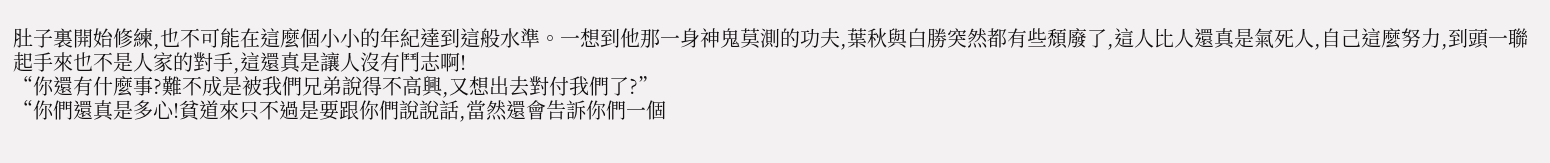肚子裏開始修練,也不可能在這麼個小小的年紀達到這般水準。一想到他那一身神鬼莫測的功夫,葉秋與白勝突然都有些頹廢了,這人比人還真是氣死人,自己這麼努力,到頭一聯起手來也不是人家的對手,這還真是讓人沒有鬥志啊!
“你還有什麼事?難不成是被我們兄弟說得不高興,又想出去對付我們了?”
“你們還真是多心!貧道來只不過是要跟你們說說話,當然還會告訴你們一個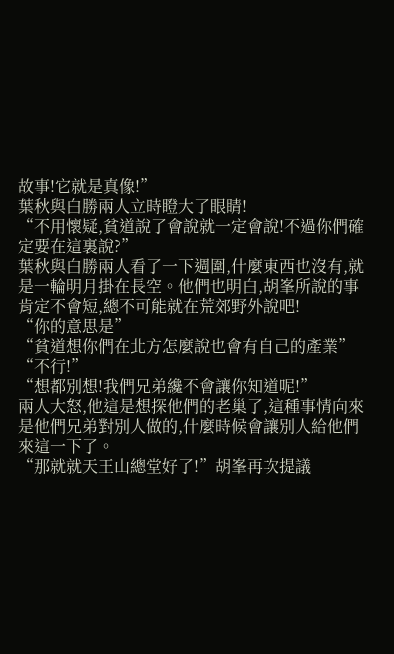故事!它就是真像!”
葉秋與白勝兩人立時瞪大了眼睛!
“不用懷疑,貧道說了會說就一定會說!不過你們確定要在這裏說?”
葉秋與白勝兩人看了一下週圍,什麼東西也沒有,就是一輪明月掛在長空。他們也明白,胡峯所說的事肯定不會短,總不可能就在荒郊野外說吧!
“你的意思是”
“貧道想你們在北方怎麼說也會有自己的產業”
“不行!”
“想都別想!我們兄弟纔不會讓你知道呢!”
兩人大怒,他這是想探他們的老巢了,這種事情向來是他們兄弟對別人做的,什麼時候會讓別人給他們來這一下了。
“那就就天王山總堂好了!”胡峯再次提議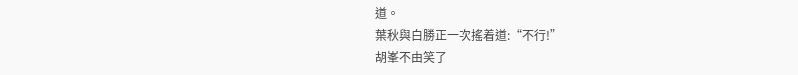道。
葉秋與白勝正一次搖着道:“不行!”
胡峯不由笑了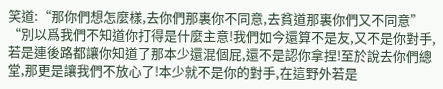笑道:“那你們想怎麼樣,去你們那裏你不同意,去貧道那裏你們又不同意”
“別以爲我們不知道你打得是什麼主意!我們如今還算不是友,又不是你對手,若是連後路都讓你知道了那本少還混個屁,還不是認你拿捏!至於說去你們總堂,那更是讓我們不放心了!本少就不是你的對手,在這野外若是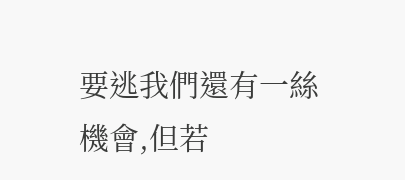要逃我們還有一絲機會,但若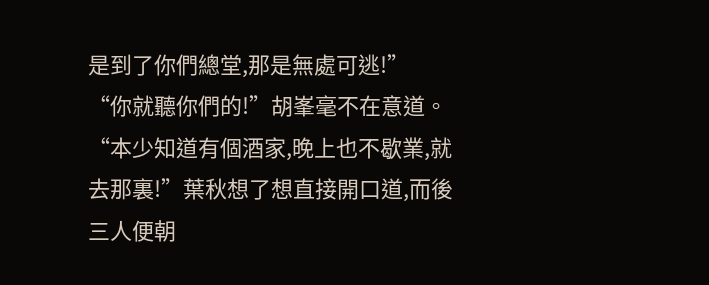是到了你們總堂,那是無處可逃!”
“你就聽你們的!”胡峯毫不在意道。
“本少知道有個酒家,晚上也不歇業,就去那裏!”葉秋想了想直接開口道,而後三人便朝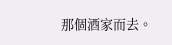那個酒家而去。